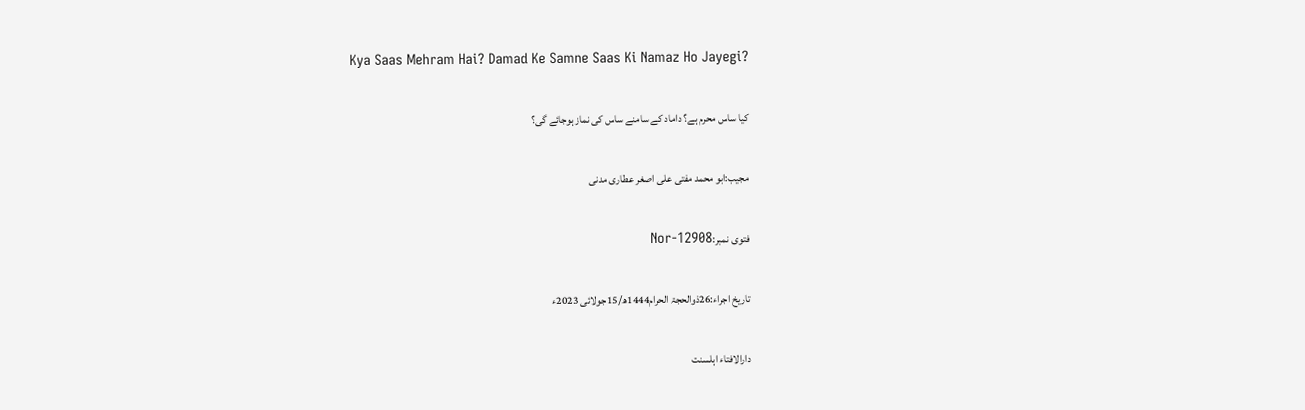Kya Saas Mehram Hai? Damad Ke Samne Saas Ki Namaz Ho Jayegi?

کیا ساس محرم ہے؟ داماد کے سامنے ساس کی نماز ہوجائے گی؟

مجیب:ابو محمد مفتی علی اصغر عطاری مدنی

فتوی نمبر:Nor-12908

تاریخ اجراء:26ذوالحجۃ الحرام1444ھ/15جولائی 2023ء

دارالافتاء اہلسنت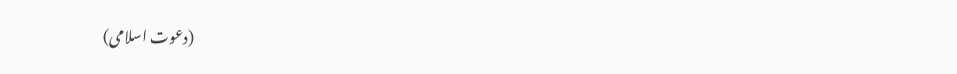(دعوت اسلامی)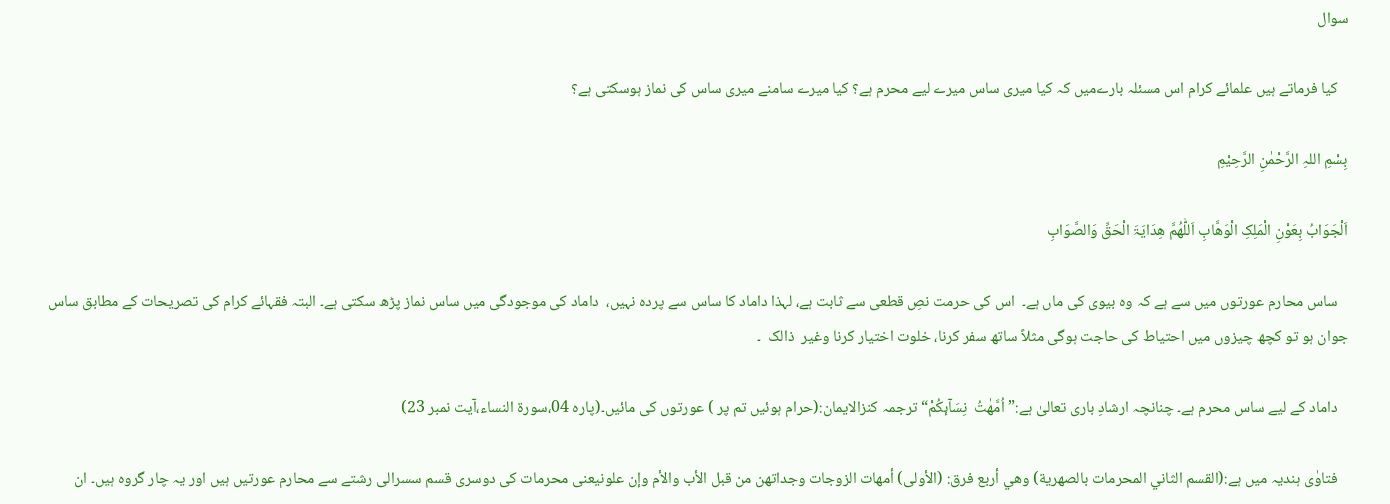سوال

   کیا فرماتے ہیں علمائے کرام اس مسئلہ بارےمیں کہ کیا میری ساس میرے لیے محرم ہے؟ کیا میرے سامنے میری ساس کی نماز ہوسکتی ہے؟

بِسْمِ اللہِ الرَّحْمٰنِ الرَّحِيْمِ

اَلْجَوَابُ بِعَوْنِ الْمَلِکِ الْوَھَّابِ اَللّٰھُمَّ ھِدَایَۃَ الْحَقِّ وَالصَّوَابِ

   ساس محارم عورتوں میں سے ہے کہ وہ بیوی کی ماں ہے۔  اس کی حرمت نصِ قطعی سے ثابت ہے، لہذا داماد کا ساس سے پردہ نہیں،  داماد کی موجودگی میں ساس نماز پڑھ سکتی ہے۔ البتہ فقہائے کرام کی تصریحات کے مطابق ساس جوان ہو تو کچھ چیزوں میں احتیاط کی حاجت ہوگی مثلاً ساتھ سفر کرنا، خلوت اختیار کرنا وغیر  ذالک  ۔

   داماد کے لیے ساس محرم ہے۔ چنانچہ ارشادِ باری تعالیٰ ہے:”اُمَّهٰتُ  نِسَآىٕكُمْ“ترجمہ کنزالایمان:(حرام ہوئیں تم پر ) عورتوں کی مائیں۔(پارہ 04،سورۃ النساء،آیت نمبر 23)

   فتاوٰی ہندیہ میں ہے:(القسم الثاني المحرمات بالصهرية) وهي أربع فرق: (الأولى) أمهات الزوجات وجداتهن من قبل الأب والأم وإن علونیعنی محرمات کی دوسری قسم سسرالی رشتے سے محارم عورتیں ہیں اور یہ چار گروہ ہیں۔ ان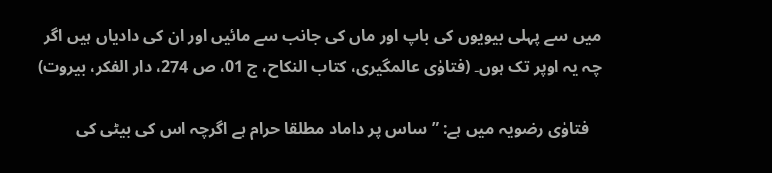میں سے پہلی بیویوں کی باپ اور ماں کی جانب سے مائیں اور ان کی دادیاں ہیں اگر چہ یہ اوپر تک ہوں۔ (فتاوٰی عالمگیری، کتاب النکاح، ج 01، ص 274، دار الفکر، بیروت)

   فتاوٰی رضویہ میں ہے: ”ساس پر داماد مطلقا حرام ہے اگرچہ اس کی بیٹی کی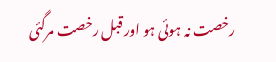رخصت نہ ہوئی ہو اور قبل رخصت مرگئی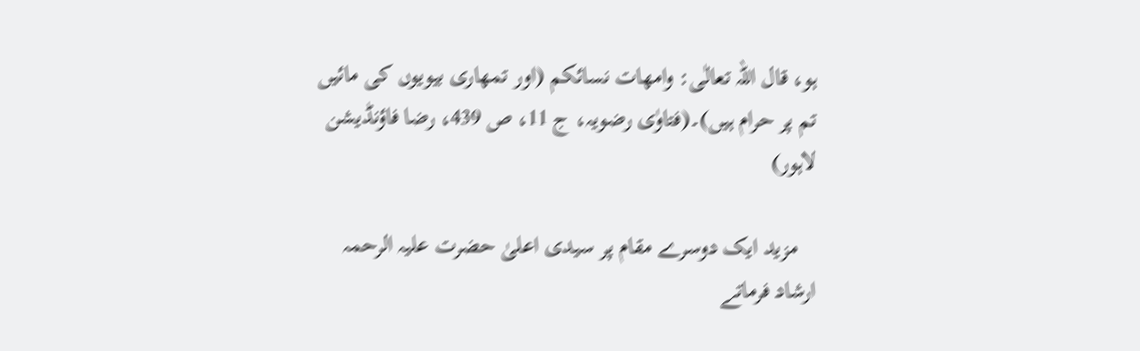ہو، قال اللہ تعالٰی: وامھات نسائکم (اور تمھاری بیویوں کی مائیں تم پر حرام ہیں)۔(فتاوٰی رضویہ، ج 11، ص 439، رضا فاؤنڈیشن لاہور)

   مزید ایک دوسرے مقام پر سیدی اعلیٰ حضرت علیہ الرحمہ ارشاد فرماتے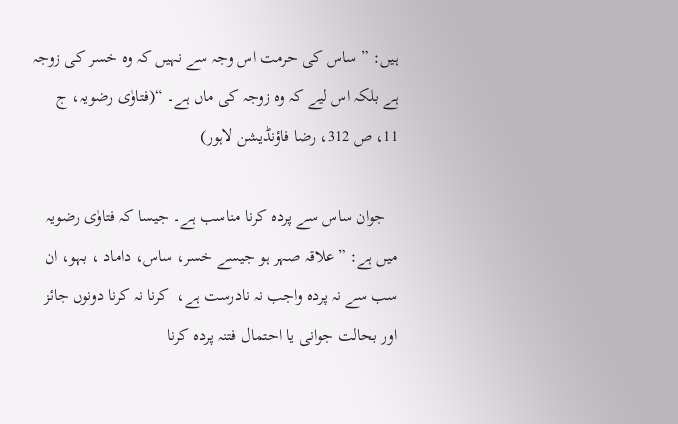ہیں: ” ساس کی حرمت اس وجہ سے نہیں کہ وہ خسر کی زوجہ ہے بلکہ اس لیے کہ وہ زوجہ کی ماں ہے۔ “(فتاوٰی رضویہ، ج 11، ص 312، رضا فاؤنڈیشن لاہور)

   جوان ساس سے پردہ کرنا مناسب ہے۔ جیسا کہ فتاوٰی رضویہ میں ہے: ”علاقہ صہر ہو جیسے خسر، ساس، داماد ، بہو، ان سب سے نہ پردہ واجب نہ نادرست ہے،  کرنا نہ کرنا دونوں جائز اور بحالت جوانی یا احتمال فتنہ پردہ کرنا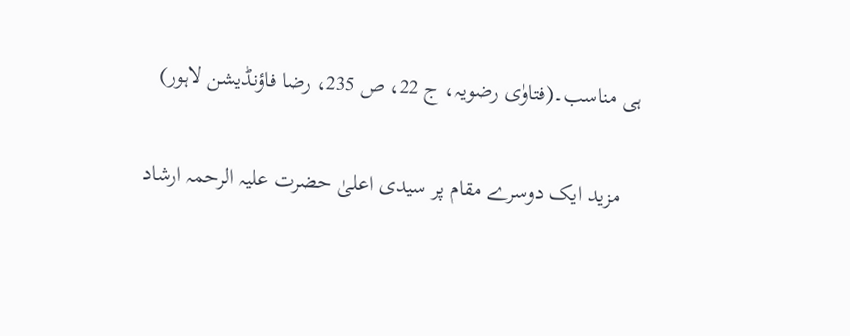ہی مناسب۔(فتاوٰی رضویہ، ج 22، ص 235، رضا فاؤنڈیشن لاہور)

   مزید ایک دوسرے مقام پر سیدی اعلیٰ حضرت علیہ الرحمہ ارشاد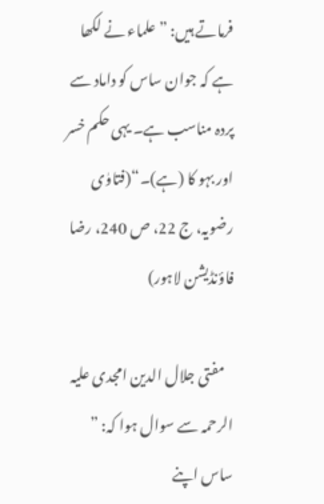فرماتے ہیں: ”علماء نے لکھا ہے کہ جوان ساس کو داماد سے پردہ مناسب ہے۔ یہی حکم خسر اور بہو کا (ہے)۔“(فتاوٰی رضویہ، ج 22، ص 240، رضا فاؤنڈیشن لاہور)

   مفتی جلال الدین امجدی علیہ الرحمہ سے سوال ہوا کہ: ” ساس اپنے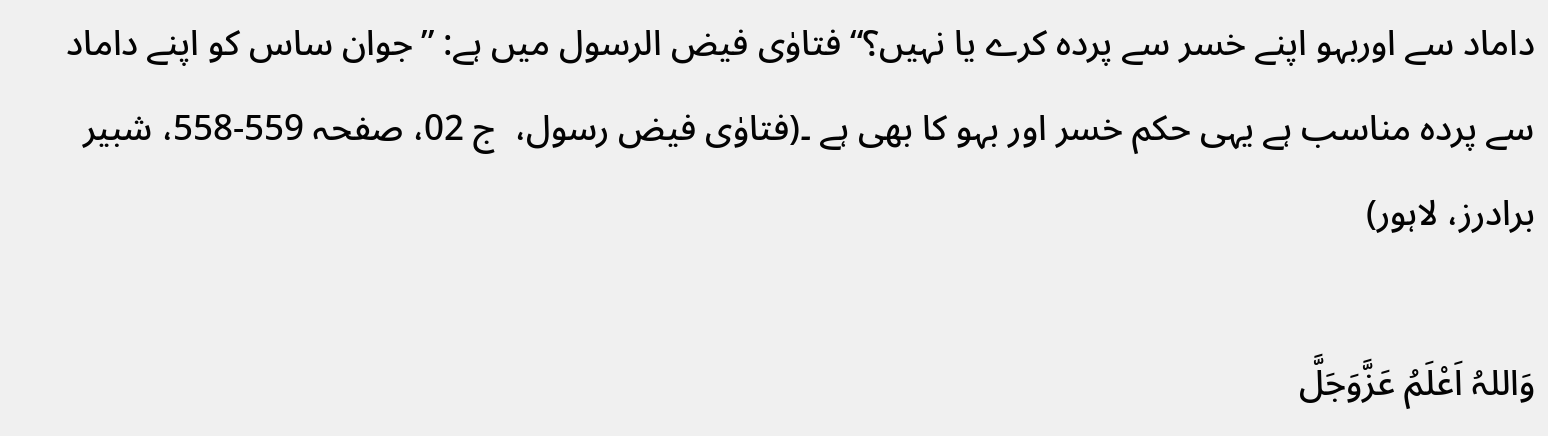داماد سے اوربہو اپنے خسر سے پردہ کرے یا نہیں؟“ فتاوٰی فیض الرسول میں ہے: ”جوان ساس کو اپنے داماد سے پردہ مناسب ہے یہی حکم خسر اور بہو کا بھی ہے ۔(فتاوٰی فیض رسول،  ج 02، صفحہ 559-558، شبیر برادرز، لاہور)

وَاللہُ اَعْلَمُ عَزَّوَجَلَّ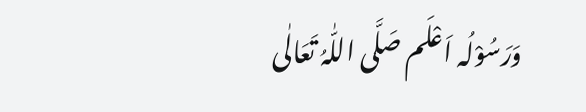وَرَسُوْلُہ اَعْلَم صَلَّی اللّٰہُ تَعَالٰی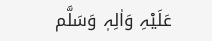عَلَیْہِ وَاٰلِہٖ وَسَلَّم